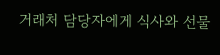거래처 담당자에게 식사와 선물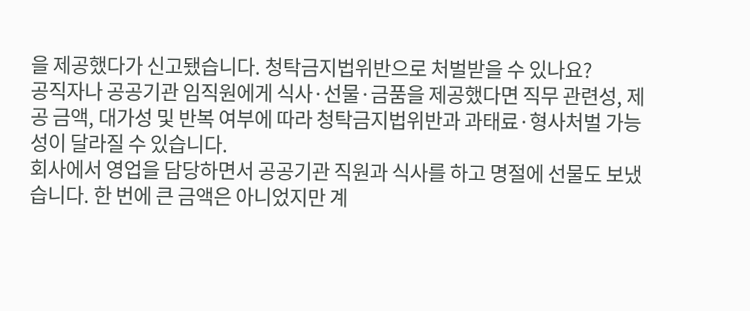을 제공했다가 신고됐습니다. 청탁금지법위반으로 처벌받을 수 있나요?
공직자나 공공기관 임직원에게 식사·선물·금품을 제공했다면 직무 관련성, 제공 금액, 대가성 및 반복 여부에 따라 청탁금지법위반과 과태료·형사처벌 가능성이 달라질 수 있습니다.
회사에서 영업을 담당하면서 공공기관 직원과 식사를 하고 명절에 선물도 보냈습니다. 한 번에 큰 금액은 아니었지만 계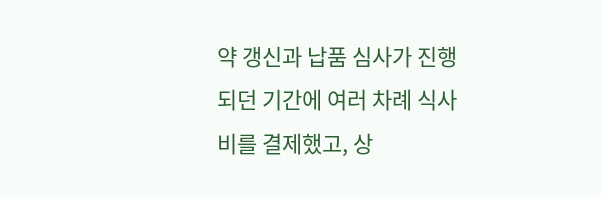약 갱신과 납품 심사가 진행되던 기간에 여러 차례 식사비를 결제했고, 상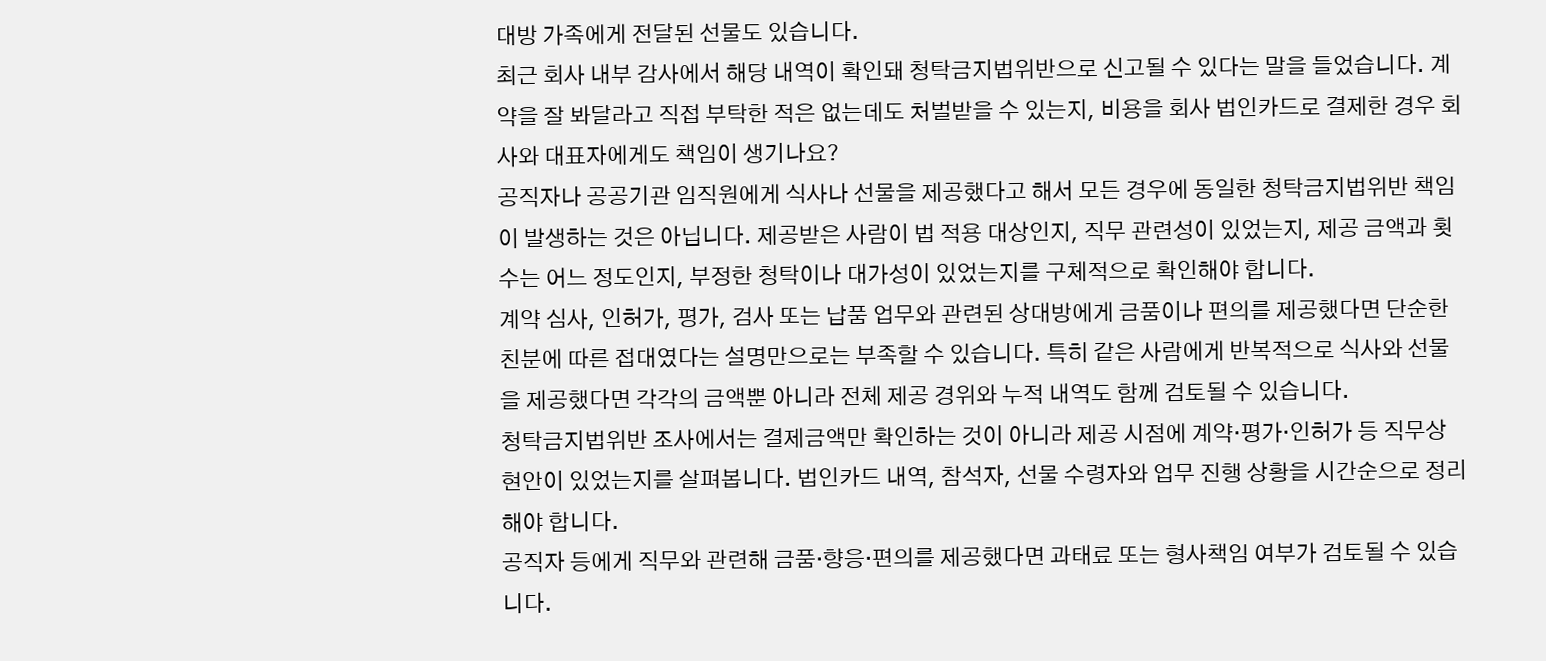대방 가족에게 전달된 선물도 있습니다.
최근 회사 내부 감사에서 해당 내역이 확인돼 청탁금지법위반으로 신고될 수 있다는 말을 들었습니다. 계약을 잘 봐달라고 직접 부탁한 적은 없는데도 처벌받을 수 있는지, 비용을 회사 법인카드로 결제한 경우 회사와 대표자에게도 책임이 생기나요?
공직자나 공공기관 임직원에게 식사나 선물을 제공했다고 해서 모든 경우에 동일한 청탁금지법위반 책임이 발생하는 것은 아닙니다. 제공받은 사람이 법 적용 대상인지, 직무 관련성이 있었는지, 제공 금액과 횟수는 어느 정도인지, 부정한 청탁이나 대가성이 있었는지를 구체적으로 확인해야 합니다.
계약 심사, 인허가, 평가, 검사 또는 납품 업무와 관련된 상대방에게 금품이나 편의를 제공했다면 단순한 친분에 따른 접대였다는 설명만으로는 부족할 수 있습니다. 특히 같은 사람에게 반복적으로 식사와 선물을 제공했다면 각각의 금액뿐 아니라 전체 제공 경위와 누적 내역도 함께 검토될 수 있습니다.
청탁금지법위반 조사에서는 결제금액만 확인하는 것이 아니라 제공 시점에 계약·평가·인허가 등 직무상 현안이 있었는지를 살펴봅니다. 법인카드 내역, 참석자, 선물 수령자와 업무 진행 상황을 시간순으로 정리해야 합니다.
공직자 등에게 직무와 관련해 금품·향응·편의를 제공했다면 과태료 또는 형사책임 여부가 검토될 수 있습니다.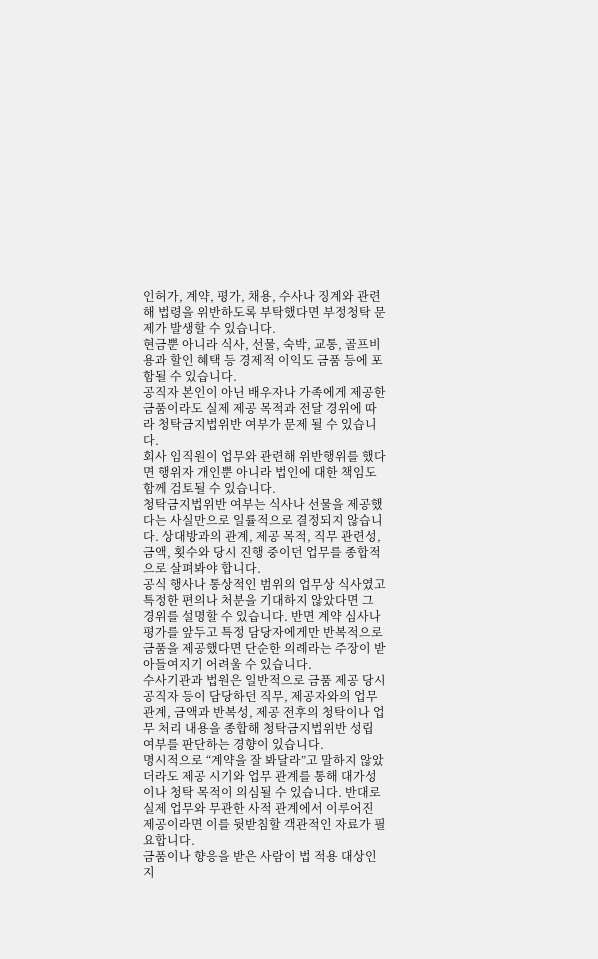인허가, 계약, 평가, 채용, 수사나 징계와 관련해 법령을 위반하도록 부탁했다면 부정청탁 문제가 발생할 수 있습니다.
현금뿐 아니라 식사, 선물, 숙박, 교통, 골프비용과 할인 혜택 등 경제적 이익도 금품 등에 포함될 수 있습니다.
공직자 본인이 아닌 배우자나 가족에게 제공한 금품이라도 실제 제공 목적과 전달 경위에 따라 청탁금지법위반 여부가 문제 될 수 있습니다.
회사 임직원이 업무와 관련해 위반행위를 했다면 행위자 개인뿐 아니라 법인에 대한 책임도 함께 검토될 수 있습니다.
청탁금지법위반 여부는 식사나 선물을 제공했다는 사실만으로 일률적으로 결정되지 않습니다. 상대방과의 관계, 제공 목적, 직무 관련성, 금액, 횟수와 당시 진행 중이던 업무를 종합적으로 살펴봐야 합니다.
공식 행사나 통상적인 범위의 업무상 식사였고 특정한 편의나 처분을 기대하지 않았다면 그 경위를 설명할 수 있습니다. 반면 계약 심사나 평가를 앞두고 특정 담당자에게만 반복적으로 금품을 제공했다면 단순한 의례라는 주장이 받아들여지기 어려울 수 있습니다.
수사기관과 법원은 일반적으로 금품 제공 당시 공직자 등이 담당하던 직무, 제공자와의 업무 관계, 금액과 반복성, 제공 전후의 청탁이나 업무 처리 내용을 종합해 청탁금지법위반 성립 여부를 판단하는 경향이 있습니다.
명시적으로 “계약을 잘 봐달라”고 말하지 않았더라도 제공 시기와 업무 관계를 통해 대가성이나 청탁 목적이 의심될 수 있습니다. 반대로 실제 업무와 무관한 사적 관계에서 이루어진 제공이라면 이를 뒷받침할 객관적인 자료가 필요합니다.
금품이나 향응을 받은 사람이 법 적용 대상인지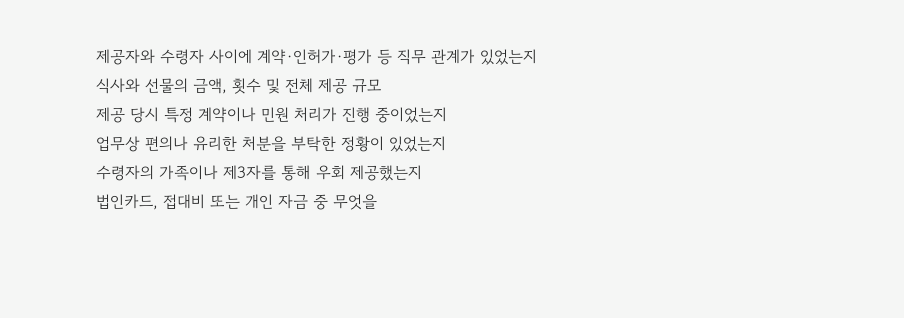제공자와 수령자 사이에 계약·인허가·평가 등 직무 관계가 있었는지
식사와 선물의 금액, 횟수 및 전체 제공 규모
제공 당시 특정 계약이나 민원 처리가 진행 중이었는지
업무상 편의나 유리한 처분을 부탁한 정황이 있었는지
수령자의 가족이나 제3자를 통해 우회 제공했는지
법인카드, 접대비 또는 개인 자금 중 무엇을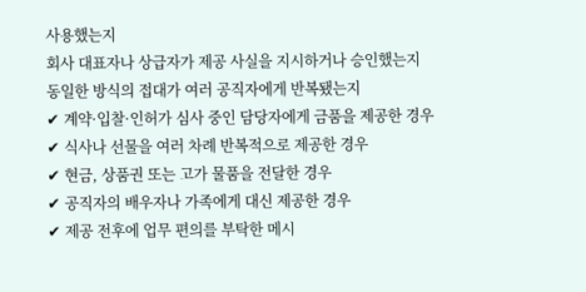사용했는지
회사 대표자나 상급자가 제공 사실을 지시하거나 승인했는지
동일한 방식의 접대가 여러 공직자에게 반복됐는지
✔ 계약·입찰·인허가 심사 중인 담당자에게 금품을 제공한 경우
✔ 식사나 선물을 여러 차례 반복적으로 제공한 경우
✔ 현금, 상품권 또는 고가 물품을 전달한 경우
✔ 공직자의 배우자나 가족에게 대신 제공한 경우
✔ 제공 전후에 업무 편의를 부탁한 메시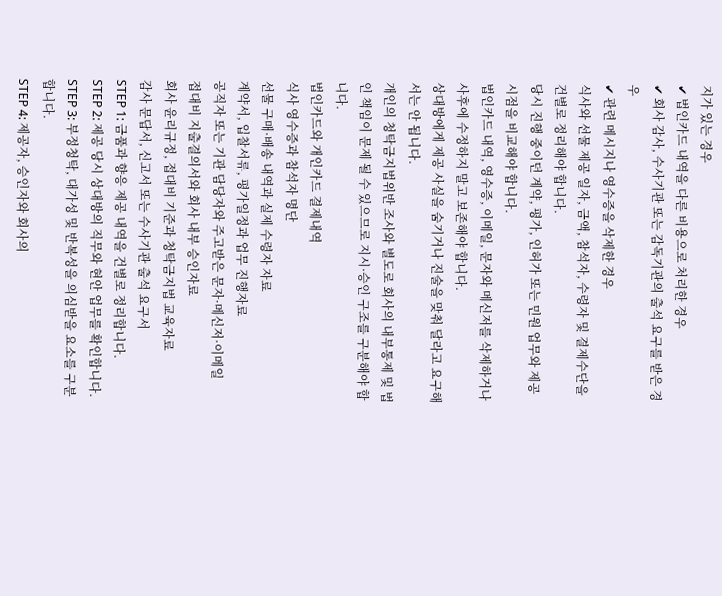지가 있는 경우
✔ 법인카드 내역을 다른 비용으로 처리한 경우
✔ 회사 감사, 수사기관 또는 감독기관의 출석 요구를 받은 경우
✔ 관련 메시지나 영수증을 삭제한 경우
식사와 선물 제공 일자, 금액, 참석자, 수령자 및 결제수단을 건별로 정리해야 합니다.
당시 진행 중이던 계약, 평가, 인허가 또는 민원 업무와 제공 시점을 비교해야 합니다.
법인카드 내역, 영수증, 이메일, 문자와 메신저를 삭제하거나 사후에 수정하지 말고 보존해야 합니다.
상대방에게 제공 사실을 숨기거나 진술을 맞춰 달라고 요구해서는 안 됩니다.
개인의 청탁금지법위반 조사와 별도로 회사의 내부통제 및 법인 책임이 문제 될 수 있으므로 지시·승인 구조를 구분해야 합니다.
법인카드와 개인카드 결제내역
식사 영수증과 참석자 명단
선물 구매·배송 내역과 실제 수령자 자료
계약서, 입찰서류, 평가일정과 업무 진행자료
공직자 또는 기관 담당자와 주고받은 문자·메신저·이메일
접대비 지출결의서와 회사 내부 승인자료
회사 윤리규정, 접대비 기준과 청탁금지법 교육자료
감사 문답서, 신고서 또는 수사기관 출석 요구서
STEP 1: 금품과 향응 제공 내역을 건별로 정리합니다.
STEP 2: 제공 당시 상대방의 직무와 현안 업무를 확인합니다.
STEP 3: 부정청탁, 대가성 및 반복성을 의심받을 요소를 구분합니다.
STEP 4: 제공자, 승인자와 회사의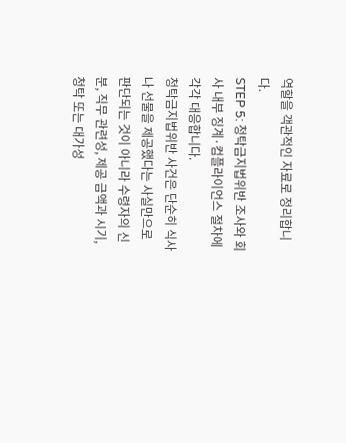역할을 객관적인 자료로 정리합니다.
STEP 5: 청탁금지법위반 조사와 회사 내부 징계·컴플라이언스 절차에 각각 대응합니다.
청탁금지법위반 사건은 단순히 식사나 선물을 제공했다는 사실만으로 판단되는 것이 아니라 수령자의 신분, 직무 관련성, 제공 금액과 시기, 청탁 또는 대가성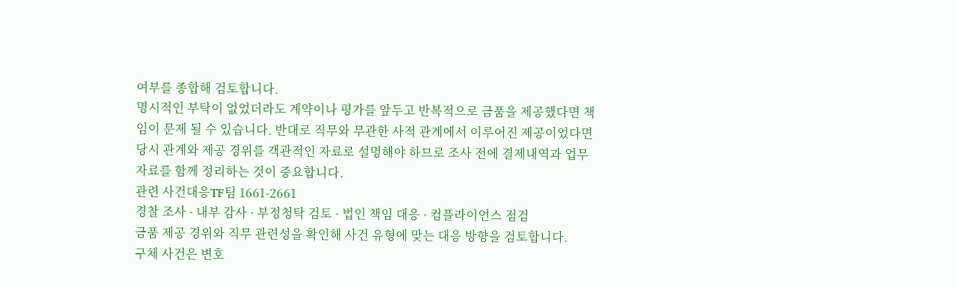여부를 종합해 검토합니다.
명시적인 부탁이 없었더라도 계약이나 평가를 앞두고 반복적으로 금품을 제공했다면 책임이 문제 될 수 있습니다. 반대로 직무와 무관한 사적 관계에서 이루어진 제공이었다면 당시 관계와 제공 경위를 객관적인 자료로 설명해야 하므로 조사 전에 결제내역과 업무자료를 함께 정리하는 것이 중요합니다.
관련 사건대응TF팀 1661-2661
경찰 조사 · 내부 감사 · 부정청탁 검토 · 법인 책임 대응 · 컴플라이언스 점검
금품 제공 경위와 직무 관련성을 확인해 사건 유형에 맞는 대응 방향을 검토합니다.
구체 사건은 변호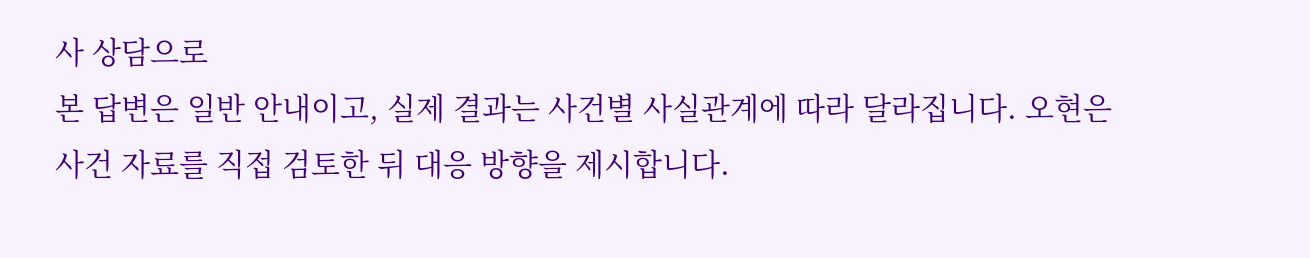사 상담으로
본 답변은 일반 안내이고, 실제 결과는 사건별 사실관계에 따라 달라집니다. 오현은 사건 자료를 직접 검토한 뒤 대응 방향을 제시합니다.